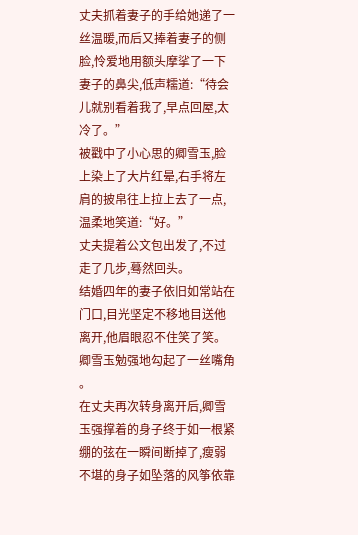丈夫抓着妻子的手给她递了一丝温暖,而后又捧着妻子的侧脸,怜爱地用额头摩挲了一下妻子的鼻尖,低声糯道:“待会儿就别看着我了,早点回屋,太冷了。”
被戳中了小心思的卿雪玉,脸上染上了大片红晕,右手将左肩的披帛往上拉上去了一点,温柔地笑道:“好。”
丈夫提着公文包出发了,不过走了几步,蓦然回头。
结婚四年的妻子依旧如常站在门口,目光坚定不移地目送他离开,他眉眼忍不住笑了笑。
卿雪玉勉强地勾起了一丝嘴角 。
在丈夫再次转身离开后,卿雪玉强撑着的身子终于如一根紧绷的弦在一瞬间断掉了,瘦弱不堪的身子如坠落的风筝依靠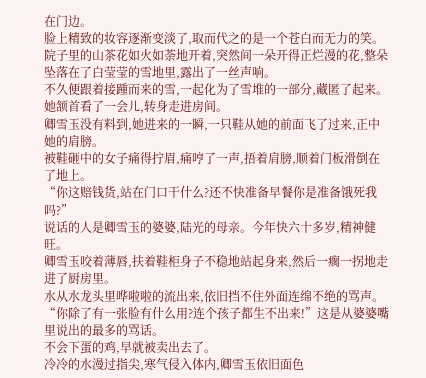在门边。
脸上精致的妆容逐渐变淡了,取而代之的是一个苍白而无力的笑。
院子里的山茶花如火如荼地开着,突然间一朵开得正烂漫的花,整朵坠落在了白莹莹的雪地里,露出了一丝声响。
不久便跟着接踵而来的雪,一起化为了雪堆的一部分,藏匿了起来。
她颔首看了一会儿,转身走进房间。
卿雪玉没有料到,她进来的一瞬,一只鞋从她的前面飞了过来,正中她的肩膀。
被鞋砸中的女子痛得拧眉,痛哼了一声,捂着肩膀,顺着门板滑倒在了地上。
“你这赔钱货,站在门口干什么?还不快准备早餐你是准备饿死我吗?”
说话的人是卿雪玉的婆婆,陆光的母亲。今年快六十多岁,精神健旺。
卿雪玉咬着薄唇,扶着鞋柜身子不稳地站起身来,然后一瘸一拐地走进了厨房里。
水从水龙头里哗啦啦的流出来,依旧挡不住外面连绵不绝的骂声。
“你除了有一张脸有什么用?连个孩子都生不出来!”这是从婆婆嘴里说出的最多的骂话。
不会下蛋的鸡,早就被卖出去了。
冷冷的水漫过指尖,寒气侵入体内,卿雪玉依旧面色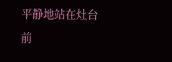平静地站在灶台前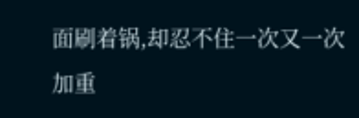面刷着锅,却忍不住一次又一次加重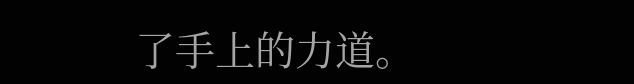了手上的力道。